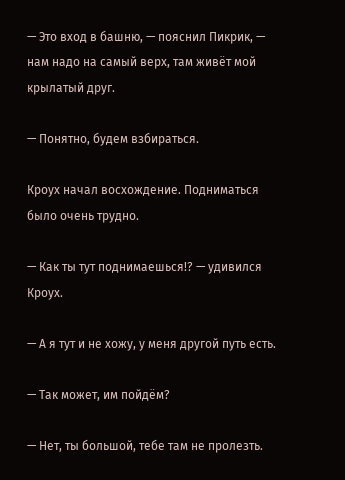— Это вход в башню, — пояснил Пикрик, — нам надо на самый верх, там живёт мой крылатый друг.

— Понятно, будем взбираться.

Кроух начал восхождение. Подниматься было очень трудно.

— Как ты тут поднимаешься!? — удивился Кроух.

— А я тут и не хожу, у меня другой путь есть.

— Так может, им пойдём?

— Нет, ты большой, тебе там не пролезть.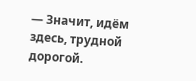— Значит, идём здесь, трудной дорогой.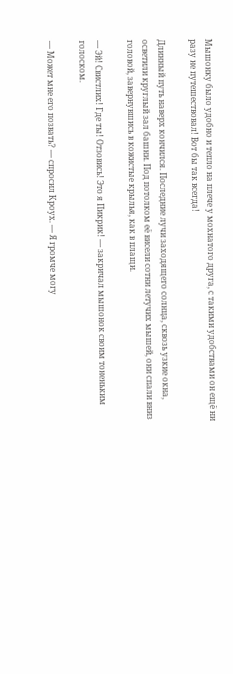Мышонку было удобно и тепло на плече у мохнатого друга, с такими удобствами он ещё ни разу не путешествовал! Вот бы так всегда!

Длинный путь наверх кончился. Последние лучи заходящего солнца, сквозь узкие окна, осветили круглый зал башни. Под потолком её висели сотни летучих мышей, они спали вниз головой, завернувшись в кожистые крылья, как в плащи.

— Эй! Свистлих! Где ты! Отзовись! Это я Пикрик! — закричал мышонок своим тоненьким голоском.

— Может мне его позвать? — спросил Кроух. — Я громче могу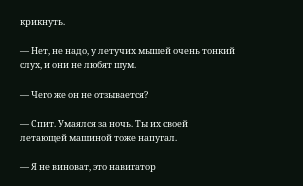крикнуть.

— Нет, не надо, у летучих мышей очень тонкий слух, и они не любят шум.

— Чего же он не отзывается?

— Спит. Умаялся за ночь. Ты их своей летающей машиной тоже напугал.

— Я не виноват, это навигатор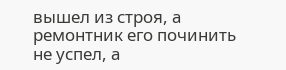вышел из строя, а ремонтник его починить не успел, а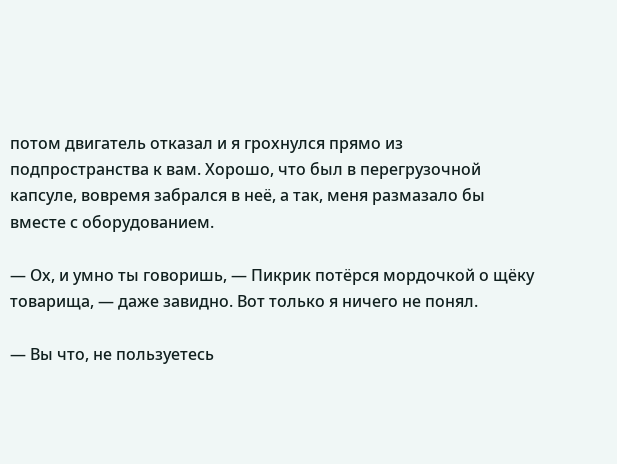потом двигатель отказал и я грохнулся прямо из подпространства к вам. Хорошо, что был в перегрузочной капсуле, вовремя забрался в неё, а так, меня размазало бы вместе с оборудованием.

— Ох, и умно ты говоришь, — Пикрик потёрся мордочкой о щёку товарища, — даже завидно. Вот только я ничего не понял.

— Вы что, не пользуетесь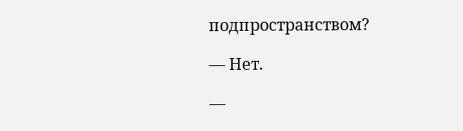подпространством?

— Нет.

—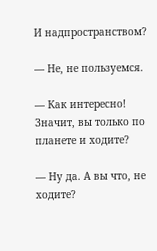И надпространством?

— Не, не пользуемся.

— Как интересно! Значит, вы только по планете и ходите?

— Ну да. А вы что, не ходите?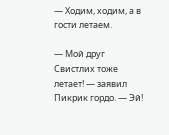— Ходим, ходим, а в гости летаем.

— Мой друг Свистлих тоже летает! — заявил Пикрик гордо. — Эй!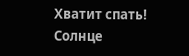Хватит спать! Солнце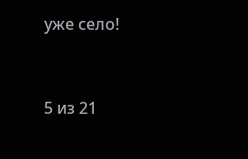уже село!



5 из 21